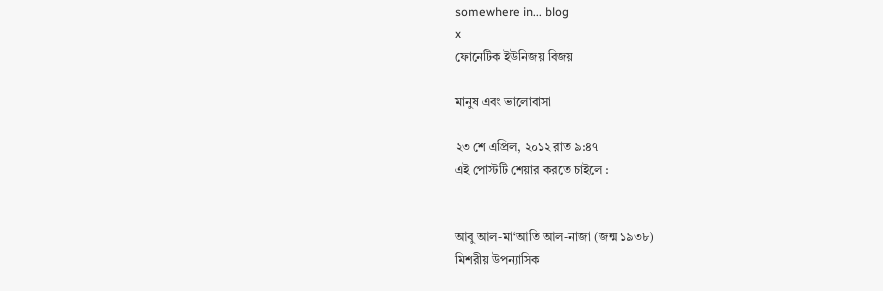somewhere in... blog
x
ফোনেটিক ইউনিজয় বিজয়

মানুষ এবং ভালোবাসা

২৩ শে এপ্রিল, ২০১২ রাত ৯:৪৭
এই পোস্টটি শেয়ার করতে চাইলে :


আবু আল-মা‘আতি আল-নাজা (জন্ম ১৯৩৮)
মিশরীয় উপন্যাসিক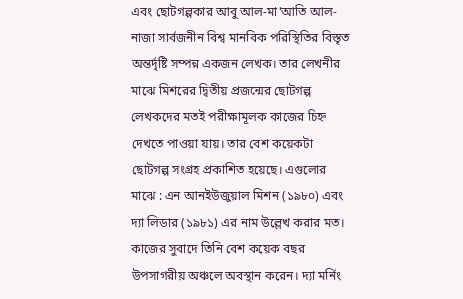এবং ছোটগল্পকার আবু আল-মা‘আতি আল-নাজা সার্বজনীন বিশ্ব মানবিক পরিস্থিতির বিস্তৃত অন্তর্দৃষ্টি সম্পন্ন একজন লেখক। তার লেখনীর মাঝে মিশরের দ্বিতীয় প্রজন্মের ছোটগল্প লেখকদের মতই পরীক্ষামূলক কাজের চিহ্ন দেখতে পাওয়া যায়। তার বেশ কয়েকটা ছোটগল্প সংগ্রহ প্রকাশিত হয়েছে। এগুলোর মাঝে : এন আনইউজুয়াল মিশন (১৯৮০) এবং দ্যা লিডার (১৯৮১) এর নাম উল্লেখ করার মত। কাজের সুবাদে তিনি বেশ কয়েক বছর উপসাগরীয় অঞ্চলে অবস্থান করেন। দ্যা মর্নিং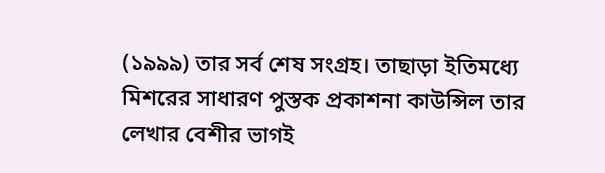(১৯৯৯) তার সর্ব শেষ সংগ্রহ। তাছাড়া ইতিমধ্যে মিশরের সাধারণ পুস্তক প্রকাশনা কাউন্সিল তার লেখার বেশীর ভাগই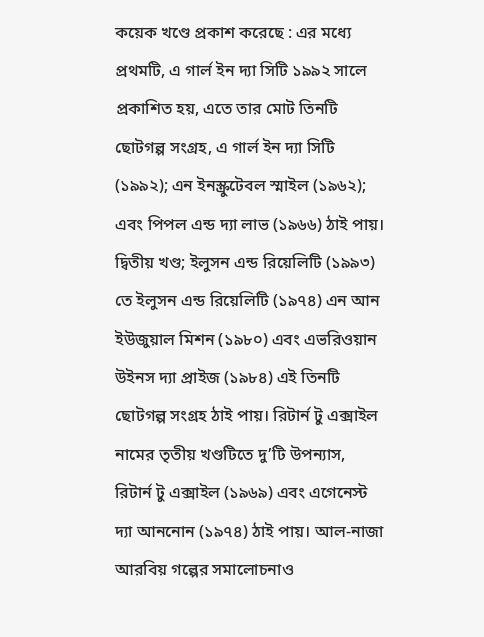কয়েক খণ্ডে প্রকাশ করেছে : এর মধ্যে প্রথমটি, এ গার্ল ইন দ্যা সিটি ১৯৯২ সালে প্রকাশিত হয়, এতে তার মোট তিনটি ছোটগল্প সংগ্রহ, এ গার্ল ইন দ্যা সিটি (১৯৯২); এন ইনস্ক্রুটেবল স্মাইল (১৯৬২); এবং পিপল এন্ড দ্যা লাভ (১৯৬৬) ঠাই পায়। দ্বিতীয় খণ্ড; ইলুসন এন্ড রিয়েলিটি (১৯৯৩) তে ইলুসন এন্ড রিয়েলিটি (১৯৭৪) এন আন ইউজুয়াল মিশন (১৯৮০) এবং এভরিওয়ান উইনস দ্যা প্রাইজ (১৯৮৪) এই তিনটি ছোটগল্প সংগ্রহ ঠাই পায়। রিটার্ন টু এক্সাইল নামের তৃতীয় খণ্ডটিতে দু’টি উপন্যাস, রিটার্ন টু এক্সাইল (১৯৬৯) এবং এগেনেস্ট দ্যা আননোন (১৯৭৪) ঠাই পায়। আল-নাজা আরবিয় গল্পের সমালোচনাও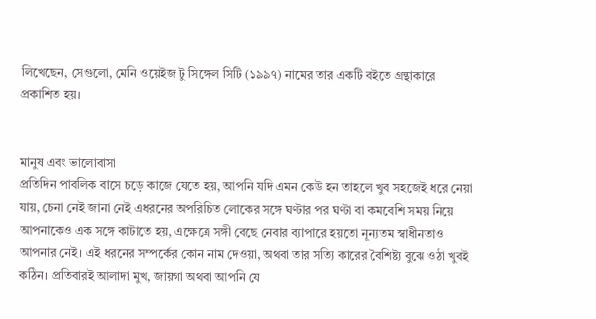লিখেছেন, সেগুলো, মেনি ওয়েইজ টু সিঙ্গেল সিটি (১৯৯৭) নামের তার একটি বইতে গ্রন্থাকারে প্রকাশিত হয়।


মানুষ এবং ভালোবাসা
প্রতিদিন পাবলিক বাসে চড়ে কাজে যেতে হয়, আপনি যদি এমন কেউ হন তাহলে খুব সহজেই ধরে নেয়া যায়, চেনা নেই জানা নেই এধরনের অপরিচিত লোকের সঙ্গে ঘণ্টার পর ঘণ্টা বা কমবেশি সময় নিয়ে আপনাকেও এক সঙ্গে কাটাতে হয়, এক্ষেত্রে সঙ্গী বেছে নেবার ব্যাপারে হয়তো নূন্যতম স্বাধীনতাও আপনার নেই। এই ধরনের সম্পর্কের কোন নাম দেওয়া, অথবা তার সত্যি কারের বৈশিষ্ট্য বুঝে ওঠা খুবই কঠিন। প্রতিবারই আলাদা মুখ, জায়গা অথবা আপনি যে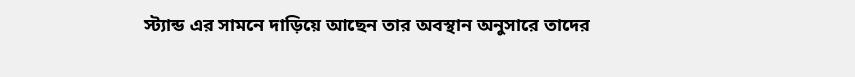স্ট্যান্ড এর সামনে দাড়িয়ে আছেন তার অবস্থান অনুসারে তাদের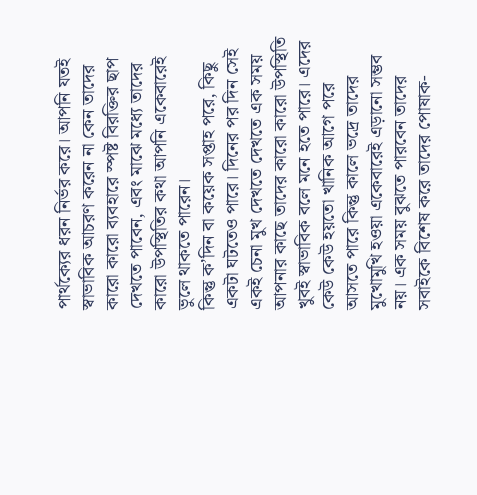পার্থক্যের ধরন নির্ভর করে। আপনি যতই স্বাভাবিক আচরণ করেন না কেন তাদের কারো কারো ব্যবহারে স্পষ্ট বিরক্তির ছাপ দেখতে পাবেন, এবং মাঝে মধ্যে তাদের কারো উপস্থিতির কথা আপনি একেবারেই ভুলে থাকতে পারেন।
কিন্তু ক’দিন বা কয়েক সপ্তাহ পরে, কিছু একটা ঘটতেও পারে। দিনের পর দিন সেই একই চেনা মুখ দেখতে দেখতে এক সময় আপনার কাছে তাদের কারো কারো উপস্থিতি খুবই স্বাভাবিক বলে মনে হতে পারে। এদের কেউ কেউ হয়তো খানিক আগে পরে আসতে পারে কিন্তু কালে ভদ্রে তাদের মুখোমুখি হওয়া একেবারেই এড়ানো সম্ভব নয়। এক সময় বুঝতে পারবেন তাদের সবাইকে বিশেষ করে তাদের পোষাক-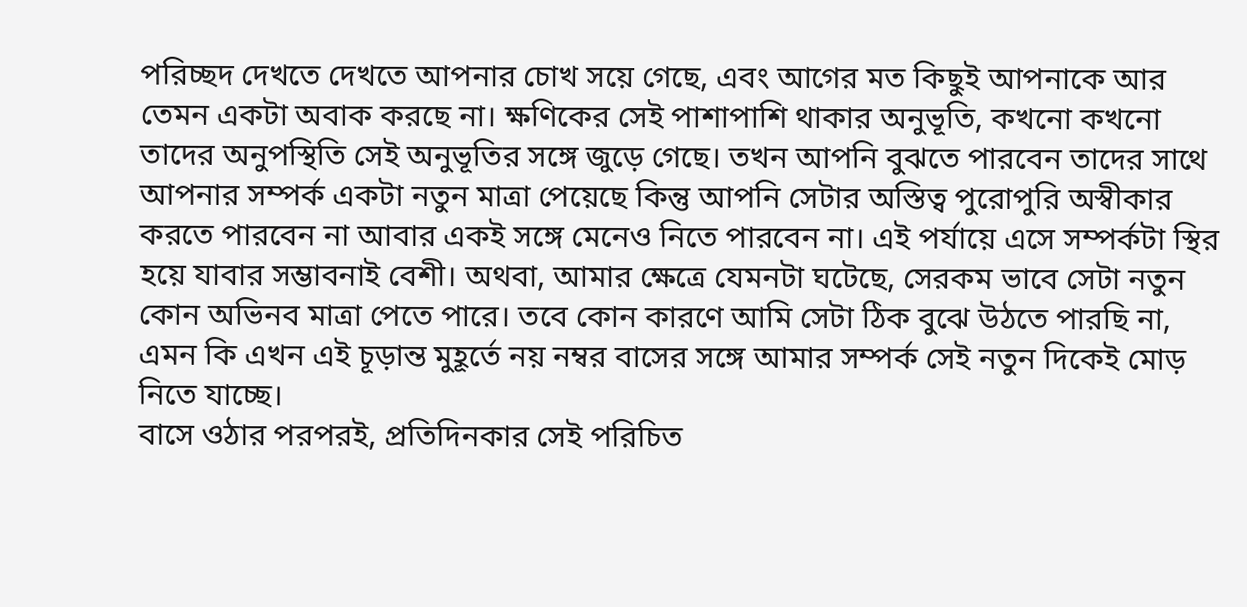পরিচ্ছদ দেখতে দেখতে আপনার চোখ সয়ে গেছে, এবং আগের মত কিছুই আপনাকে আর তেমন একটা অবাক করছে না। ক্ষণিকের সেই পাশাপাশি থাকার অনুভূতি, কখনো কখনো তাদের অনুপস্থিতি সেই অনুভূতির সঙ্গে জুড়ে গেছে। তখন আপনি বুঝতে পারবেন তাদের সাথে আপনার সম্পর্ক একটা নতুন মাত্রা পেয়েছে কিন্তু আপনি সেটার অস্তিত্ব পুরোপুরি অস্বীকার করতে পারবেন না আবার একই সঙ্গে মেনেও নিতে পারবেন না। এই পর্যায়ে এসে সম্পর্কটা স্থির হয়ে যাবার সম্ভাবনাই বেশী। অথবা, আমার ক্ষেত্রে যেমনটা ঘটেছে, সেরকম ভাবে সেটা নতুন কোন অভিনব মাত্রা পেতে পারে। তবে কোন কারণে আমি সেটা ঠিক বুঝে উঠতে পারছি না, এমন কি এখন এই চূড়ান্ত মুহূর্তে নয় নম্বর বাসের সঙ্গে আমার সম্পর্ক সেই নতুন দিকেই মোড় নিতে যাচ্ছে।
বাসে ওঠার পরপরই, প্রতিদিনকার সেই পরিচিত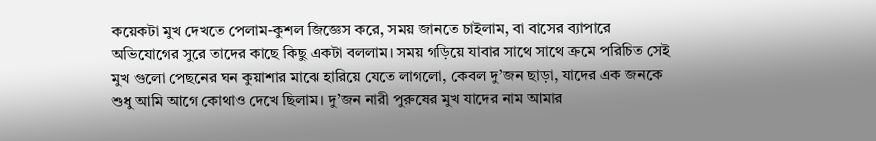কয়েকটা মুখ দেখতে পেলাম-কুশল জিজ্ঞেস করে, সময় জানতে চাইলাম, বা বাসের ব্যাপারে অভিযোগের সুরে তাদের কাছে কিছু একটা বললাম। সময় গড়িয়ে যাবার সাথে সাথে ক্রমে পরিচিত সেই মুখ গুলো পেছনের ঘন কুয়াশার মাঝে হারিয়ে যেতে লাগলো, কেবল দু’জন ছাড়া, যাদের এক জনকে শুধু আমি আগে কোথাও দেখে ছিলাম। দু’জন নারী পুরুষের মুখ যাদের নাম আমার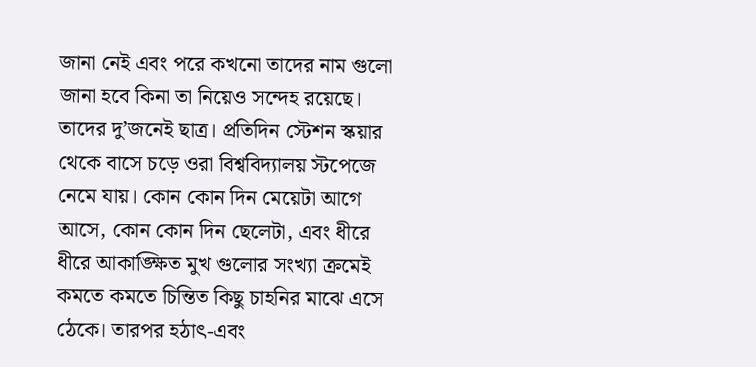জানা নেই এবং পরে কখনো তাদের নাম গুলো জানা হবে কিনা তা নিয়েও সন্দেহ রয়েছে।
তাদের দু’জনেই ছাত্র। প্রতিদিন স্টেশন স্কয়ার থেকে বাসে চড়ে ওরা বিশ্ববিদ্যালয় স্টপেজে নেমে যায়। কোন কোন দিন মেয়েটা আগে আসে, কোন কোন দিন ছেলেটা, এবং ধীরে ধীরে আকাঙ্ক্ষিত মুখ গুলোর সংখ্যা ক্রমেই কমতে কমতে চিন্তিত কিছু চাহনির মাঝে এসে ঠেকে। তারপর হঠাৎ-এবং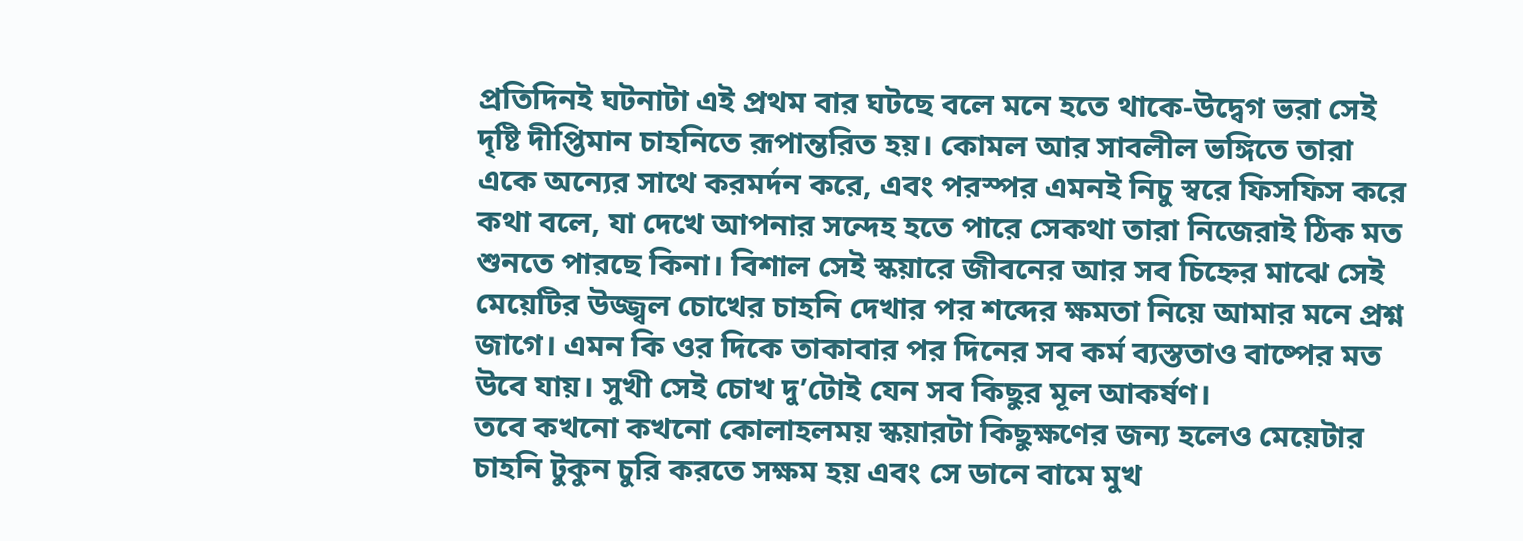প্রতিদিনই ঘটনাটা এই প্রথম বার ঘটছে বলে মনে হতে থাকে-উদ্বেগ ভরা সেই দৃষ্টি দীপ্তিমান চাহনিতে রূপান্তরিত হয়। কোমল আর সাবলীল ভঙ্গিতে তারা একে অন্যের সাথে করমর্দন করে, এবং পরস্পর এমনই নিচু স্বরে ফিসফিস করে কথা বলে, যা দেখে আপনার সন্দেহ হতে পারে সেকথা তারা নিজেরাই ঠিক মত শুনতে পারছে কিনা। বিশাল সেই স্কয়ারে জীবনের আর সব চিহ্নের মাঝে সেই মেয়েটির উজ্জ্বল চোখের চাহনি দেখার পর শব্দের ক্ষমতা নিয়ে আমার মনে প্রশ্ন জাগে। এমন কি ওর দিকে তাকাবার পর দিনের সব কর্ম ব্যস্ততাও বাষ্পের মত উবে যায়। সুখী সেই চোখ দু’টোই যেন সব কিছুর মূল আকর্ষণ।
তবে কখনো কখনো কোলাহলময় স্কয়ারটা কিছুক্ষণের জন্য হলেও মেয়েটার চাহনি টুকুন চুরি করতে সক্ষম হয় এবং সে ডানে বামে মুখ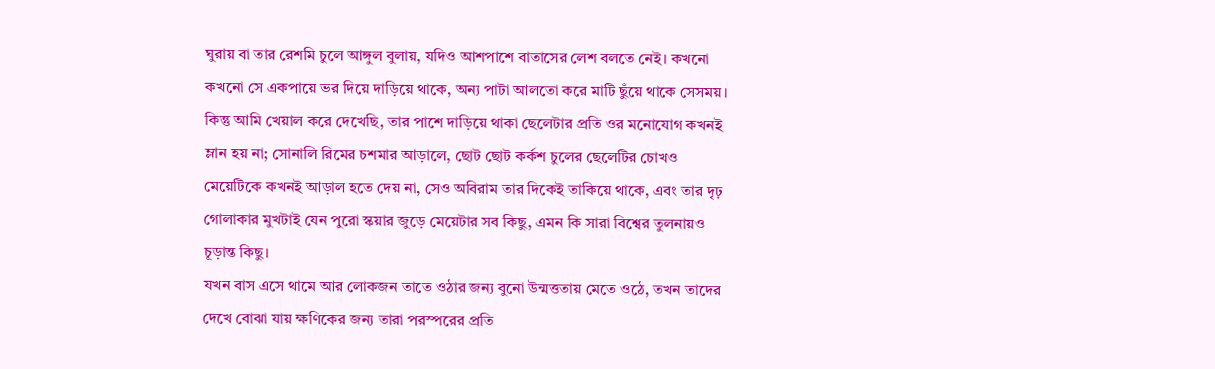ঘুরায় বা তার রেশমি চুলে আঙ্গুল বুলায়, যদিও আশপাশে বাতাসের লেশ বলতে নেই। কখনো কখনো সে একপায়ে ভর দিয়ে দাড়িয়ে থাকে, অন্য পাটা আলতো করে মাটি ছুঁয়ে থাকে সেসময়। কিন্তু আমি খেয়াল করে দেখেছি, তার পাশে দাড়িয়ে থাকা ছেলেটার প্রতি ওর মনোযোগ কখনই ম্লান হয় না; সোনালি রিমের চশমার আড়ালে, ছোট ছোট কর্কশ চুলের ছেলেটির চোখও মেয়েটিকে কখনই আড়াল হতে দেয় না, সেও অবিরাম তার দিকেই তাকিয়ে থাকে, এবং তার দৃঢ় গোলাকার মুখটাই যেন পুরো স্কয়ার জুড়ে মেয়েটার সব কিছু, এমন কি সারা বিশ্বের তুলনায়ও চূড়ান্ত কিছু।
যখন বাস এসে থামে আর লোকজন তাতে ওঠার জন্য বুনো উন্মত্ততায় মেতে ওঠে, তখন তাদের দেখে বোঝা যায় ক্ষণিকের জন্য তারা পরস্পরের প্রতি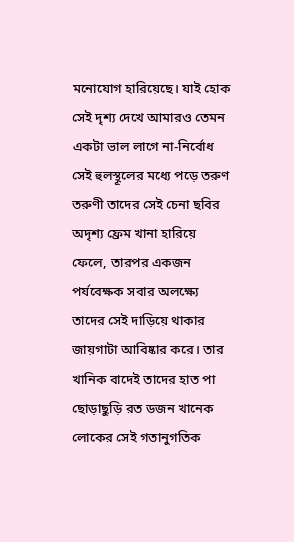মনোযোগ হারিয়েছে। যাই হোক সেই দৃশ্য দেখে আমারও তেমন একটা ভাল লাগে না-নির্বোধ সেই হুলস্থূলের মধ্যে পড়ে তরুণ তরুণী তাদের সেই চেনা ছবির অদৃশ্য ফ্রেম খানা হারিয়ে ফেলে, তারপর একজন পর্যবেক্ষক সবার অলক্ষ্যে তাদের সেই দাড়িয়ে থাকার জায়গাটা আবিষ্কার করে। তার খানিক বাদেই তাদের হাত পা ছোড়াছুড়ি রত ডজন খানেক লোকের সেই গতানুগতিক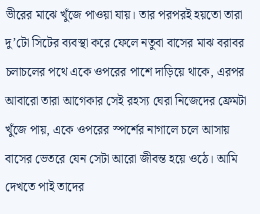ভীরের মাঝে খুঁজে পাওয়া যায়। তার পরপরই হয়তো তারা দু’টো সিটের ব্যবস্থা করে ফেলে নতুবা বাসের মাঝ বরাবর চলাচলের পথে একে ওপরের পাশে দাড়িয়ে থাকে, এরপর আবারো তারা আগেকার সেই রহস্য ঘেরা নিজেদের ফ্রেমটা খুঁজে পায়, একে ওপরের স্পর্শের নাগালে চলে আসায় বাসের ভেতরে যেন সেটা আরো জীবন্ত হয়ে ওঠে। আমি দেখতে পাই তাদের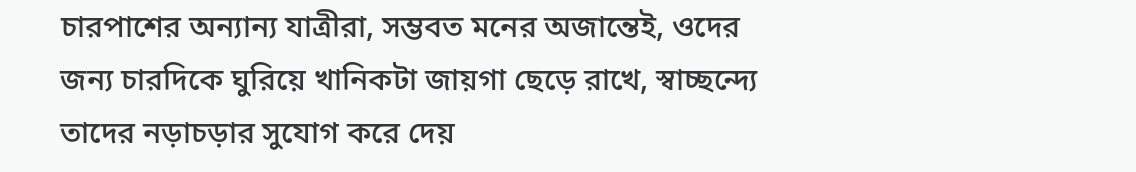চারপাশের অন্যান্য যাত্রীরা, সম্ভবত মনের অজান্তেই, ওদের জন্য চারদিকে ঘুরিয়ে খানিকটা জায়গা ছেড়ে রাখে, স্বাচ্ছন্দ্যে তাদের নড়াচড়ার সুযোগ করে দেয়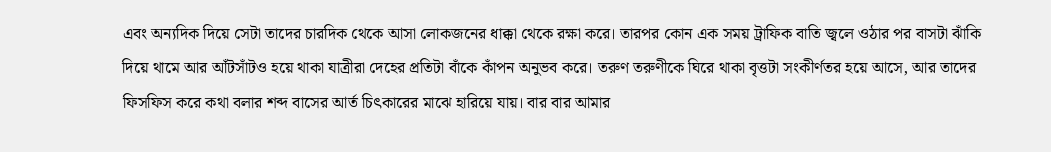এবং অন্যদিক দিয়ে সেটা তাদের চারদিক থেকে আসা লোকজনের ধাক্কা থেকে রক্ষা করে। তারপর কোন এক সময় ট্রাফিক বাতি জ্বলে ওঠার পর বাসটা ঝাঁকি দিয়ে থামে আর আঁটসাঁটও হয়ে থাকা যাত্রীরা দেহের প্রতিটা বাঁকে কাঁপন অনুভব করে। তরুণ তরুণীকে ঘিরে থাকা বৃত্তটা সংকীর্ণতর হয়ে আসে, আর তাদের ফিসফিস করে কথা বলার শব্দ বাসের আর্ত চিৎকারের মাঝে হারিয়ে যায়। বার বার আমার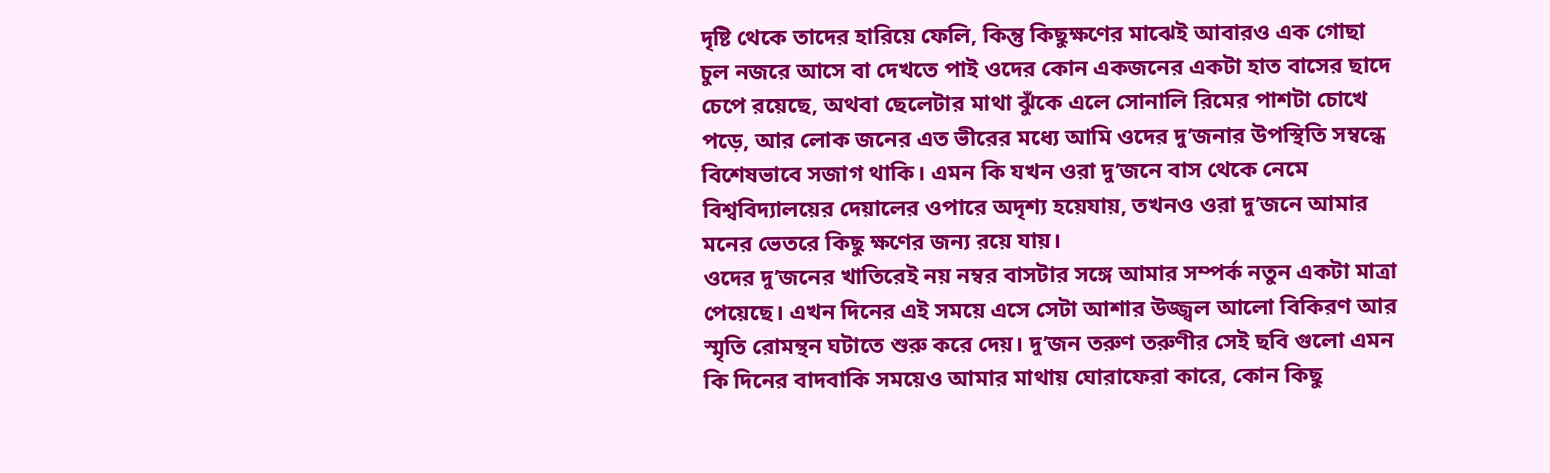দৃষ্টি থেকে তাদের হারিয়ে ফেলি, কিন্তু কিছুক্ষণের মাঝেই আবারও এক গোছা চুল নজরে আসে বা দেখতে পাই ওদের কোন একজনের একটা হাত বাসের ছাদে চেপে রয়েছে, অথবা ছেলেটার মাথা ঝুঁকে এলে সোনালি রিমের পাশটা চোখে পড়ে, আর লোক জনের এত ভীরের মধ্যে আমি ওদের দু’জনার উপস্থিতি সম্বন্ধে বিশেষভাবে সজাগ থাকি। এমন কি যখন ওরা দু’জনে বাস থেকে নেমে বিশ্ববিদ্যালয়ের দেয়ালের ওপারে অদৃশ্য হয়েযায়, তখনও ওরা দু’জনে আমার মনের ভেতরে কিছু ক্ষণের জন্য রয়ে যায়।
ওদের দু’জনের খাতিরেই নয় নম্বর বাসটার সঙ্গে আমার সম্পর্ক নতুন একটা মাত্রা পেয়েছে। এখন দিনের এই সময়ে এসে সেটা আশার উজ্জ্বল আলো বিকিরণ আর স্মৃতি রোমন্থন ঘটাতে শুরু করে দেয়। দু’জন তরুণ তরুণীর সেই ছবি গুলো এমন কি দিনের বাদবাকি সময়েও আমার মাথায় ঘোরাফেরা কারে, কোন কিছু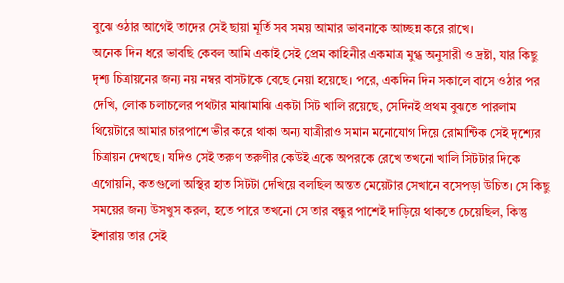বুঝে ওঠার আগেই তাদের সেই ছায়া মূর্তি সব সময় আমার ভাবনাকে আচ্ছন্ন করে রাখে।
অনেক দিন ধরে ভাবছি কেবল আমি একাই সেই প্রেম কাহিনীর একমাত্র মুগ্ধ অনুসারী ও দ্রষ্টা, যার কিছু দৃশ্য চিত্রায়নের জন্য নয় নম্বর বাসটাকে বেছে নেয়া হয়েছে। পরে, একদিন দিন সকালে বাসে ওঠার পর দেখি, লোক চলাচলের পথটার মাঝামাঝি একটা সিট খালি রয়েছে, সেদিনই প্রথম বুঝতে পারলাম থিয়েটারে আমার চারপাশে ভীর করে থাকা অন্য যাত্রীরাও সমান মনোযোগ দিয়ে রোমান্টিক সেই দৃশ্যের চিত্রায়ন দেখছে। যদিও সেই তরুণ তরুণীর কেউই একে অপরকে রেখে তখনো খালি সিটটার দিকে এগোয়নি, কতগুলো অস্থির হাত সিটটা দেখিয়ে বলছিল অন্তত মেয়েটার সেখানে বসেপড়া উচিত। সে কিছু সময়ের জন্য উসখুস করল, হতে পারে তখনো সে তার বন্ধুর পাশেই দাড়িয়ে থাকতে চেয়েছিল, কিন্তু ইশারায় তার সেই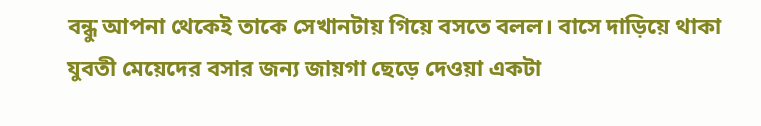বন্ধু আপনা থেকেই তাকে সেখানটায় গিয়ে বসতে বলল। বাসে দাড়িয়ে থাকা যুবতী মেয়েদের বসার জন্য জায়গা ছেড়ে দেওয়া একটা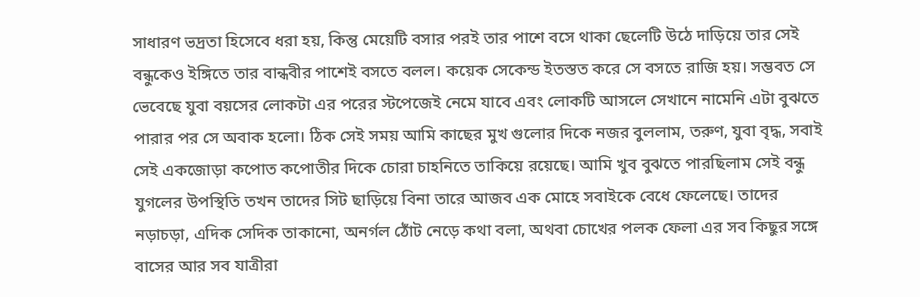সাধারণ ভদ্রতা হিসেবে ধরা হয়, কিন্তু মেয়েটি বসার পরই তার পাশে বসে থাকা ছেলেটি উঠে দাড়িয়ে তার সেই বন্ধুকেও ইঙ্গিতে তার বান্ধবীর পাশেই বসতে বলল। কয়েক সেকেন্ড ইতস্তত করে সে বসতে রাজি হয়। সম্ভবত সে ভেবেছে যুবা বয়সের লোকটা এর পরের স্টপেজেই নেমে যাবে এবং লোকটি আসলে সেখানে নামেনি এটা বুঝতে পারার পর সে অবাক হলো। ঠিক সেই সময় আমি কাছের মুখ গুলোর দিকে নজর বুললাম, তরুণ, যুবা বৃদ্ধ, সবাই সেই একজোড়া কপোত কপোতীর দিকে চোরা চাহনিতে তাকিয়ে রয়েছে। আমি খুব বুঝতে পারছিলাম সেই বন্ধু যুগলের উপস্থিতি তখন তাদের সিট ছাড়িয়ে বিনা তারে আজব এক মোহে সবাইকে বেধে ফেলেছে। তাদের নড়াচড়া, এদিক সেদিক তাকানো, অনর্গল ঠোঁট নেড়ে কথা বলা, অথবা চোখের পলক ফেলা এর সব কিছুর সঙ্গে বাসের আর সব যাত্রীরা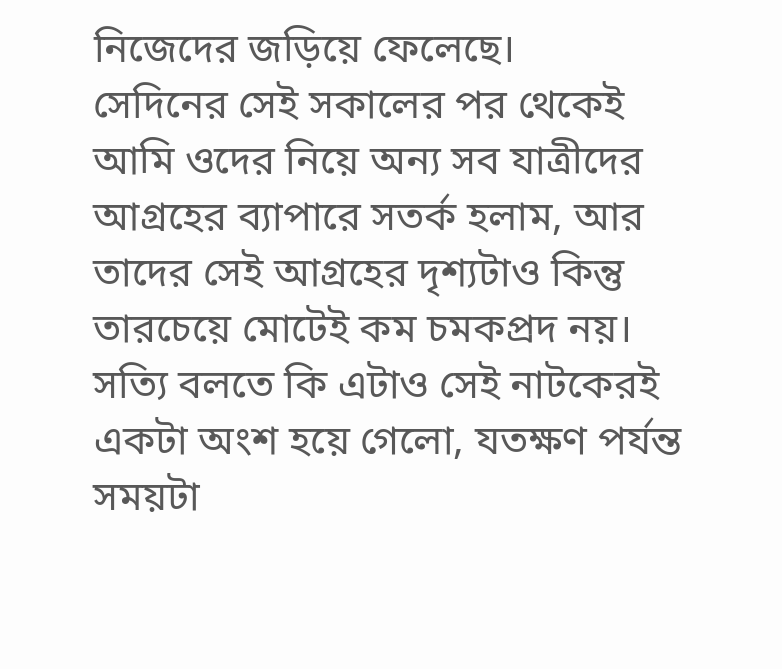নিজেদের জড়িয়ে ফেলেছে।
সেদিনের সেই সকালের পর থেকেই আমি ওদের নিয়ে অন্য সব যাত্রীদের আগ্রহের ব্যাপারে সতর্ক হলাম, আর তাদের সেই আগ্রহের দৃশ্যটাও কিন্তু তারচেয়ে মোটেই কম চমকপ্রদ নয়। সত্যি বলতে কি এটাও সেই নাটকেরই একটা অংশ হয়ে গেলো, যতক্ষণ পর্যন্ত সময়টা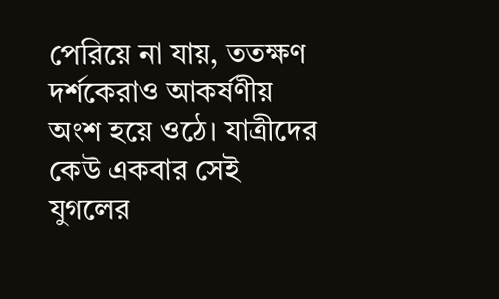পেরিয়ে না যায়, ততক্ষণ দর্শকেরাও আকর্ষণীয় অংশ হয়ে ওঠে। যাত্রীদের কেউ একবার সেই যুগলের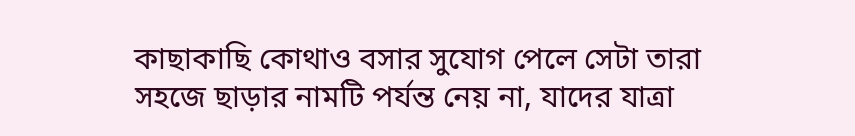কাছাকাছি কোথাও বসার সুযোগ পেলে সেটা তারা সহজে ছাড়ার নামটি পর্যন্ত নেয় না, যাদের যাত্রা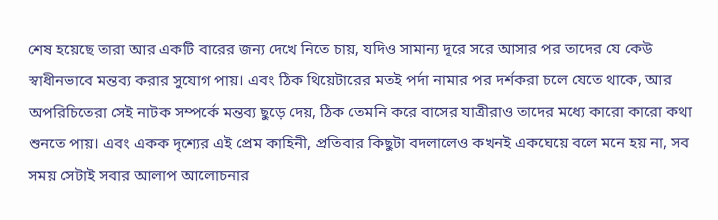শেষ হয়েছে তারা আর একটি বারের জন্য দেখে নিতে চায়, যদিও সামান্য দূরে সরে আসার পর তাদের যে কেউ স্বাধীনভাবে মন্তব্য করার সুযোগ পায়। এবং ঠিক থিয়েটারের মতই পর্দা নামার পর দর্শকরা চলে যেতে থাকে, আর অপরিচিতেরা সেই নাটক সম্পর্কে মন্তব্য ছুড়ে দেয়, ঠিক তেমনি করে বাসের যাত্রীরাও তাদের মধ্যে কারো কারো কথা শুনতে পায়। এবং একক দৃশ্যের এই প্রেম কাহিনী, প্রতিবার কিছুটা বদলালেও কখনই একঘেয়ে বলে মনে হয় না, সব সময় সেটাই সবার আলাপ আলোচনার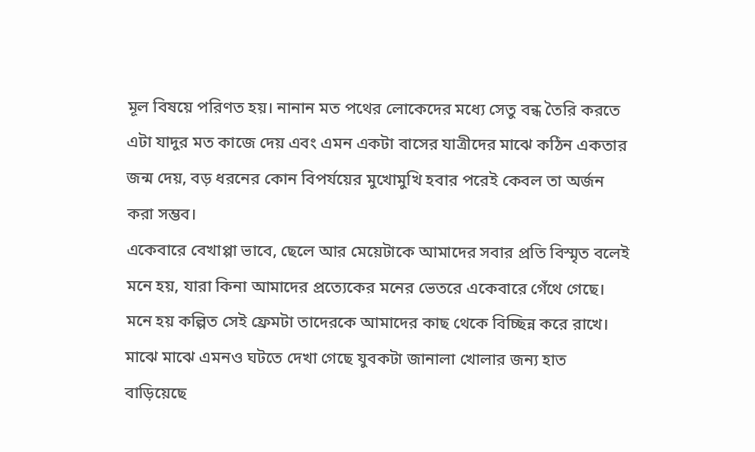মূল বিষয়ে পরিণত হয়। নানান মত পথের লোকেদের মধ্যে সেতু বন্ধ তৈরি করতে এটা যাদুর মত কাজে দেয় এবং এমন একটা বাসের যাত্রীদের মাঝে কঠিন একতার জন্ম দেয়, বড় ধরনের কোন বিপর্যয়ের মুখোমুখি হবার পরেই কেবল তা অর্জন করা সম্ভব।
একেবারে বেখাপ্পা ভাবে, ছেলে আর মেয়েটাকে আমাদের সবার প্রতি বিস্মৃত বলেই মনে হয়, যারা কিনা আমাদের প্রত্যেকের মনের ভেতরে একেবারে গেঁথে গেছে। মনে হয় কল্পিত সেই ফ্রেমটা তাদেরকে আমাদের কাছ থেকে বিচ্ছিন্ন করে রাখে। মাঝে মাঝে এমনও ঘটতে দেখা গেছে যুবকটা জানালা খোলার জন্য হাত বাড়িয়েছে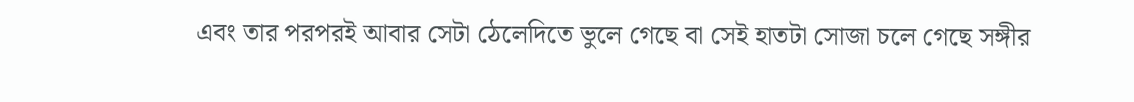এবং তার পরপরই আবার সেটা ঠেলেদিতে ভুলে গেছে বা সেই হাতটা সোজা চলে গেছে সঙ্গীর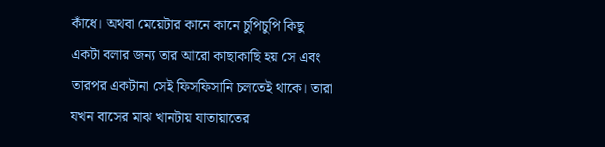কাঁধে। অথবা মেয়েটার কানে কানে চুপিচুপি কিছু একটা বলার জন্য তার আরো কাছাকাছি হয় সে এবং তারপর একটানা সেই ফিসফিসানি চলতেই থাকে। তারা যখন বাসের মাঝ খানটায় যাতায়াতের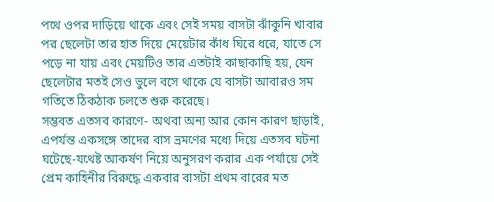পথে ওপর দাড়িয়ে থাকে এবং সেই সময় বাসটা ঝাঁকুনি খাবার পর ছেলেটা তার হাত দিয়ে মেয়েটার কাঁধ ঘিরে ধরে, যাতে সে পড়ে না যায় এবং মেয়টিও তার এতটাই কাছাকাছি হয়, যেন ছেলেটার মতই সেও ভুলে বসে থাকে যে বাসটা আবারও সম গতিতে ঠিকঠাক চলতে শুরু করেছে।
সম্ভবত এতসব কারণে- অথবা অন্য আর কোন কারণ ছাড়াই, এপর্যন্ত একসঙ্গে তাদের বাস ভ্রমণের মধ্যে দিয়ে এতসব ঘটনা ঘটেছে-যথেষ্ট আকর্ষণ নিয়ে অনুসরণ করার এক পর্যায়ে সেই প্রেম কাহিনীর বিরুদ্ধে একবার বাসটা প্রথম বারের মত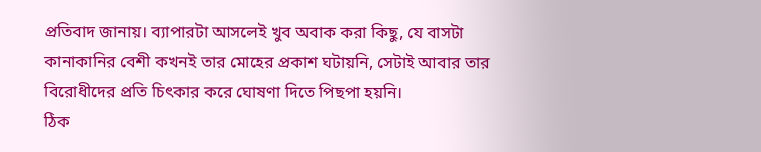প্রতিবাদ জানায়। ব্যাপারটা আসলেই খুব অবাক করা কিছু, যে বাসটা কানাকানির বেশী কখনই তার মোহের প্রকাশ ঘটায়নি, সেটাই আবার তার বিরোধীদের প্রতি চিৎকার করে ঘোষণা দিতে পিছপা হয়নি।
ঠিক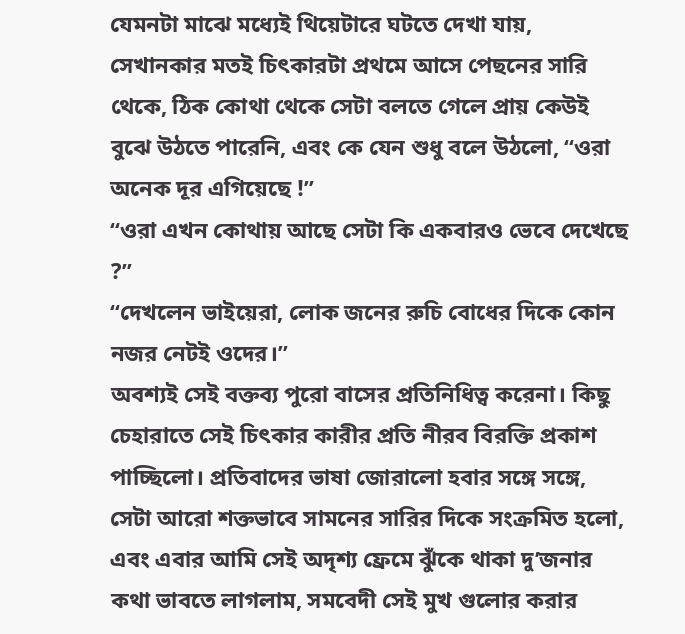যেমনটা মাঝে মধ্যেই থিয়েটারে ঘটতে দেখা যায়, সেখানকার মতই চিৎকারটা প্রথমে আসে পেছনের সারি থেকে, ঠিক কোথা থেকে সেটা বলতে গেলে প্রায় কেউই বুঝে উঠতে পারেনি, এবং কে যেন শুধু বলে উঠলো, “ওরা অনেক দূর এগিয়েছে !”
“ওরা এখন কোথায় আছে সেটা কি একবারও ভেবে দেখেছে ?”
“দেখলেন ভাইয়েরা, লোক জনের রুচি বোধের দিকে কোন নজর নেটই ওদের।”
অবশ্যই সেই বক্তব্য পুরো বাসের প্রতিনিধিত্ব করেনা। কিছু চেহারাতে সেই চিৎকার কারীর প্রতি নীরব বিরক্তি প্রকাশ পাচ্ছিলো। প্রতিবাদের ভাষা জোরালো হবার সঙ্গে সঙ্গে, সেটা আরো শক্তভাবে সামনের সারির দিকে সংক্রমিত হলো, এবং এবার আমি সেই অদৃশ্য ফ্রেমে ঝুঁকে থাকা দু’জনার কথা ভাবতে লাগলাম, সমবেদী সেই মুখ গুলোর করার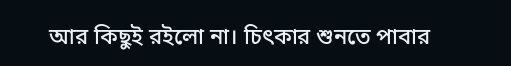আর কিছুই রইলো না। চিৎকার শুনতে পাবার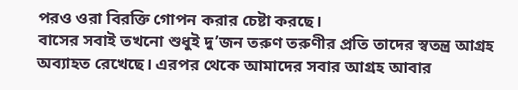পরও ওরা বিরক্তি গোপন করার চেষ্টা করছে।
বাসের সবাই তখনো শুধুই দু’জন তরুণ তরুণীর প্রতি তাদের স্বতন্ত্র আগ্রহ অব্যাহত রেখেছে। এরপর থেকে আমাদের সবার আগ্রহ আবার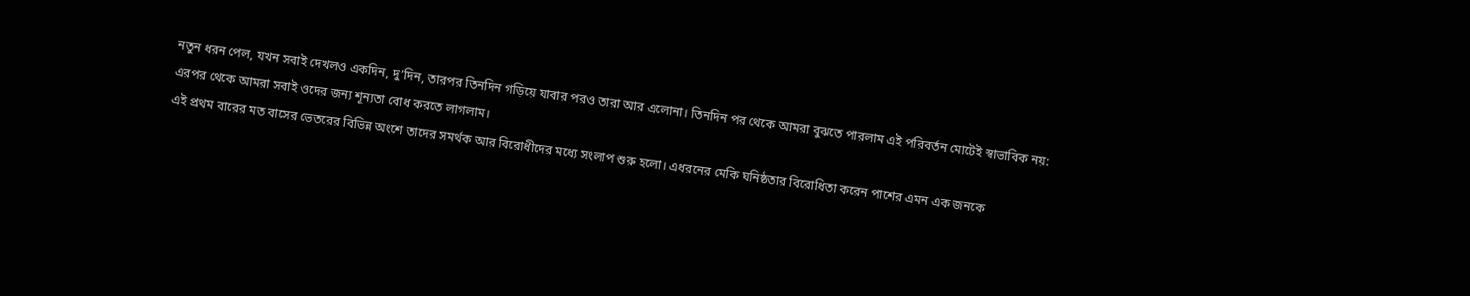নতুন ধরন পেল, যখন সবাই দেখলও একদিন, দু’দিন, তারপর তিনদিন গড়িয়ে যাবার পরও তারা আর এলোনা। তিনদিন পর থেকে আমরা বুঝতে পারলাম এই পরিবর্তন মোটেই স্বাভাবিক নয়: এরপর থেকে আমরা সবাই ওদের জন্য শূন্যতা বোধ করতে লাগলাম।
এই প্রথম বারের মত বাসের ভেতরের বিভিন্ন অংশে তাদের সমর্থক আর বিরোধীদের মধ্যে সংলাপ শুরু হলো। এধরনের মেকি ঘনিষ্ঠতার বিরোধিতা করেন পাশের এমন এক জনকে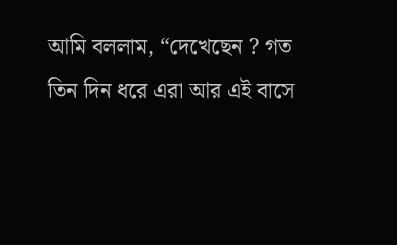আমি বললাম, “দেখেছেন ? গত তিন দিন ধরে এরা আর এই বাসে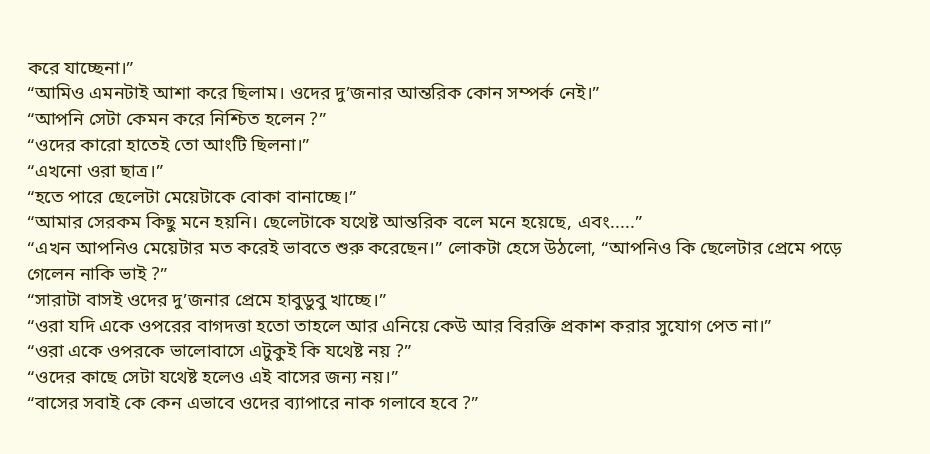করে যাচ্ছেনা।”
“আমিও এমনটাই আশা করে ছিলাম। ওদের দু’জনার আন্তরিক কোন সম্পর্ক নেই।”
“আপনি সেটা কেমন করে নিশ্চিত হলেন ?”
“ওদের কারো হাতেই তো আংটি ছিলনা।”
“এখনো ওরা ছাত্র।”
“হতে পারে ছেলেটা মেয়েটাকে বোকা বানাচ্ছে।”
“আমার সেরকম কিছু মনে হয়নি। ছেলেটাকে যথেষ্ট আন্তরিক বলে মনে হয়েছে, এবং.....”
“এখন আপনিও মেয়েটার মত করেই ভাবতে শুরু করেছেন।” লোকটা হেসে উঠলো, “আপনিও কি ছেলেটার প্রেমে পড়ে গেলেন নাকি ভাই ?”
“সারাটা বাসই ওদের দু’জনার প্রেমে হাবুডুবু খাচ্ছে।”
“ওরা যদি একে ওপরের বাগদত্তা হতো তাহলে আর এনিয়ে কেউ আর বিরক্তি প্রকাশ করার সুযোগ পেত না।”
“ওরা একে ওপরকে ভালোবাসে এটুকুই কি যথেষ্ট নয় ?”
“ওদের কাছে সেটা যথেষ্ট হলেও এই বাসের জন্য নয়।”
“বাসের সবাই কে কেন এভাবে ওদের ব্যাপারে নাক গলাবে হবে ?”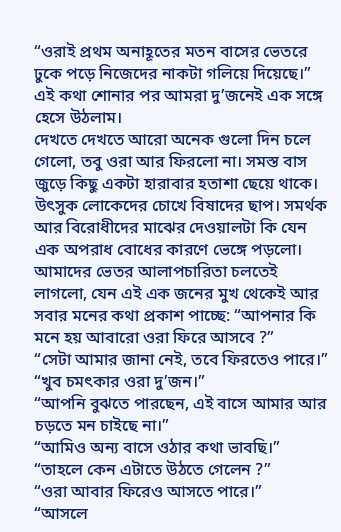“ওরাই প্রথম অনাহূতের মতন বাসের ভেতরে ঢুকে পড়ে নিজেদের নাকটা গলিয়ে দিয়েছে।”
এই কথা শোনার পর আমরা দু’জনেই এক সঙ্গে হেসে উঠলাম।
দেখতে দেখতে আরো অনেক গুলো দিন চলে গেলো, তবু ওরা আর ফিরলো না। সমস্ত বাস জুড়ে কিছু একটা হারাবার হতাশা ছেয়ে থাকে। উৎসুক লোকেদের চোখে বিষাদের ছাপ। সমর্থক আর বিরোধীদের মাঝের দেওয়ালটা কি যেন এক অপরাধ বোধের কারণে ভেঙ্গে পড়লো। আমাদের ভেতর আলাপচারিতা চলতেই লাগলো, যেন এই এক জনের মুখ থেকেই আর সবার মনের কথা প্রকাশ পাচ্ছে: “আপনার কি মনে হয় আবারো ওরা ফিরে আসবে ?”
“সেটা আমার জানা নেই, তবে ফিরতেও পারে।”
“খুব চমৎকার ওরা দু’জন।”
“আপনি বুঝতে পারছেন, এই বাসে আমার আর চড়তে মন চাইছে না।”
“আমিও অন্য বাসে ওঠার কথা ভাবছি।”
“তাহলে কেন এটাতে উঠতে গেলেন ?”
“ওরা আবার ফিরেও আসতে পারে।”
“আসলে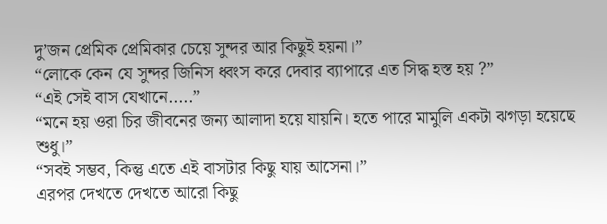দু’জন প্রেমিক প্রেমিকার চেয়ে সুন্দর আর কিছুই হয়না।”
“লোকে কেন যে সুন্দর জিনিস ধ্বংস করে দেবার ব্যাপারে এত সিদ্ধ হস্ত হয় ?”
“এই সেই বাস যেখানে.....”
“মনে হয় ওরা চির জীবনের জন্য আলাদা হয়ে যায়নি। হতে পারে মামুলি একটা ঝগড়া হয়েছে শুধু।”
“সবই সম্ভব, কিন্তু এতে এই বাসটার কিছু যায় আসেনা।”
এরপর দেখতে দেখতে আরো কিছু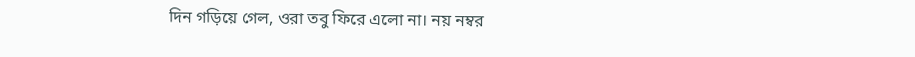দিন গড়িয়ে গেল, ওরা তবু ফিরে এলো না। নয় নম্বর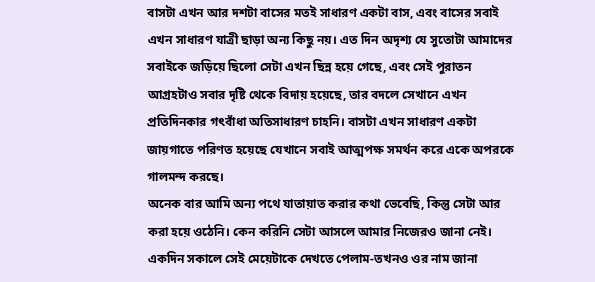বাসটা এখন আর দশটা বাসের মতই সাধারণ একটা বাস, এবং বাসের সবাই এখন সাধারণ যাত্রী ছাড়া অন্য কিছু নয়। এত দিন অদৃশ্য যে সুতোটা আমাদের সবাইকে জড়িয়ে ছিলো সেটা এখন ছিন্ন হয়ে গেছে, এবং সেই পুরাতন আগ্রহটাও সবার দৃষ্টি থেকে বিদায় হয়েছে, তার বদলে সেখানে এখন প্রতিদিনকার গৎবাঁধা অতিসাধারণ চাহনি। বাসটা এখন সাধারণ একটা জায়গাতে পরিণত হয়েছে যেখানে সবাই আত্মপক্ষ সমর্থন করে একে অপরকে গালমন্দ করছে।
অনেক বার আমি অন্য পথে যাতায়াত করার কথা ভেবেছি, কিন্তু সেটা আর করা হয়ে ওঠেনি। কেন করিনি সেটা আসলে আমার নিজেরও জানা নেই। একদিন সকালে সেই মেয়েটাকে দেখতে পেলাম-তখনও ওর নাম জানা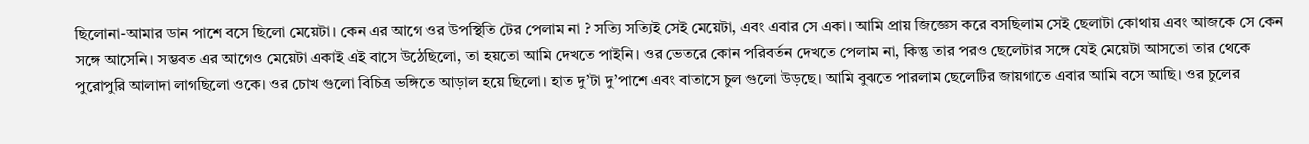ছিলোনা-আমার ডান পাশে বসে ছিলো মেয়েটা। কেন এর আগে ওর উপস্থিতি টের পেলাম না ? সত্যি সত্যিই সেই মেয়েটা, এবং এবার সে একা। আমি প্রায় জিজ্ঞেস করে বসছিলাম সেই ছেলাটা কোথায় এবং আজকে সে কেন সঙ্গে আসেনি। সম্ভবত এর আগেও মেয়েটা একাই এই বাসে উঠেছিলো, তা হয়তো আমি দেখতে পাইনি। ওর ভেতরে কোন পরিবর্তন দেখতে পেলাম না, কিন্তু তার পরও ছেলেটার সঙ্গে যেই মেয়েটা আসতো তার থেকে পুরোপুরি আলাদা লাগছিলো ওকে। ওর চোখ গুলো বিচিত্র ভঙ্গিতে আড়াল হয়ে ছিলো। হাত দু’টা দু’পাশে এবং বাতাসে চুল গুলো উড়ছে। আমি বুঝতে পারলাম ছেলেটির জায়গাতে এবার আমি বসে আছি। ওর চুলের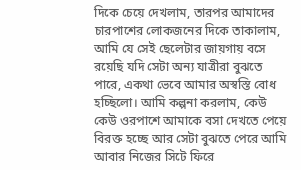দিকে চেয়ে দেখলাম, তারপর আমাদের চারপাশের লোকজনের দিকে তাকালাম, আমি যে সেই ছেলেটার জায়গায় বসে রয়েছি যদি সেটা অন্য যাত্রীরা বুঝতে পারে, একথা ভেবে আমার অস্বস্তি বোধ হচ্ছিলো। আমি কল্পনা করলাম, কেউ কেউ ওরপাশে আমাকে বসা দেখতে পেয়ে বিরক্ত হচ্ছে আর সেটা বুঝতে পেরে আমি আবার নিজের সিটে ফিরে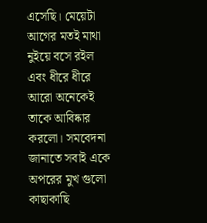এসেছি। মেয়েটা আগের মতই মাথা নুইয়ে বসে রইল এবং ধীরে ধীরে আরো অনেকেই তাকে আবিষ্কার করলো। সমবেদনা জানাতে সবাই একে অপরের মুখ গুলো কাছাকাছি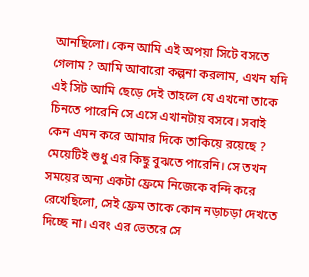আনছিলো। কেন আমি এই অপয়া সিটে বসতে গেলাম ? আমি আবারো কল্পনা করলাম, এখন যদি এই সিট আমি ছেড়ে দেই তাহলে যে এখনো তাকে চিনতে পারেনি সে এসে এখানটায় বসবে। সবাই কেন এমন করে আমার দিকে তাকিয়ে রয়েছে ? মেয়েটিই শুধু এর কিছু বুঝতে পারেনি। সে তখন সময়ের অন্য একটা ফ্রেমে নিজেকে বন্দি করে রেখেছিলো, সেই ফ্রেম তাকে কোন নড়াচড়া দেখতে দিচ্ছে না। এবং এর ভেতরে সে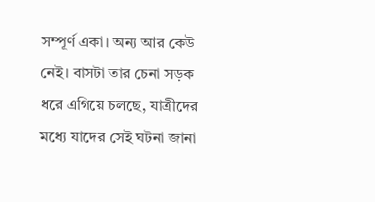সম্পূর্ণ একা। অন্য আর কেউ নেই। বাসটা তার চেনা সড়ক ধরে এগিয়ে চলছে, যাত্রীদের মধ্যে যাদের সেই ঘটনা জানা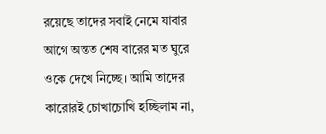রয়েছে তাদের সবাই নেমে যাবার আগে অন্তত শেষ বারের মত ঘুরে ওকে দেখে নিচ্ছে। আমি তাদের কারোরই চোখাচোখি হচ্ছিলাম না,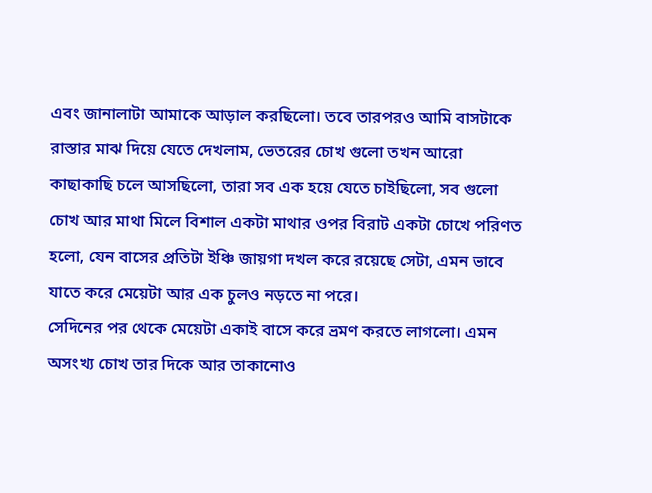এবং জানালাটা আমাকে আড়াল করছিলো। তবে তারপরও আমি বাসটাকে রাস্তার মাঝ দিয়ে যেতে দেখলাম, ভেতরের চোখ গুলো তখন আরো কাছাকাছি চলে আসছিলো, তারা সব এক হয়ে যেতে চাইছিলো, সব গুলো চোখ আর মাথা মিলে বিশাল একটা মাথার ওপর বিরাট একটা চোখে পরিণত হলো, যেন বাসের প্রতিটা ইঞ্চি জায়গা দখল করে রয়েছে সেটা, এমন ভাবে যাতে করে মেয়েটা আর এক চুলও নড়তে না পরে।
সেদিনের পর থেকে মেয়েটা একাই বাসে করে ভ্রমণ করতে লাগলো। এমন অসংখ্য চোখ তার দিকে আর তাকানোও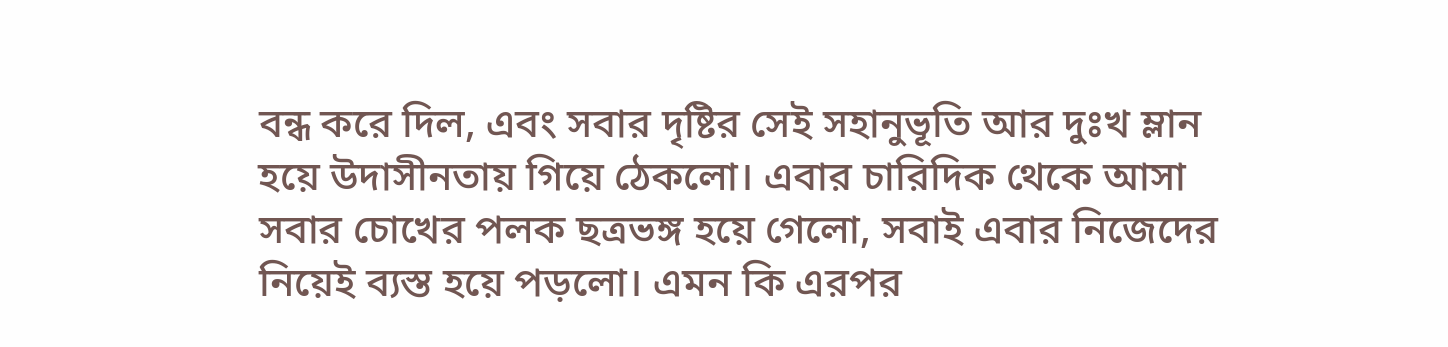বন্ধ করে দিল, এবং সবার দৃষ্টির সেই সহানুভূতি আর দুঃখ ম্লান হয়ে উদাসীনতায় গিয়ে ঠেকলো। এবার চারিদিক থেকে আসা সবার চোখের পলক ছত্রভঙ্গ হয়ে গেলো, সবাই এবার নিজেদের নিয়েই ব্যস্ত হয়ে পড়লো। এমন কি এরপর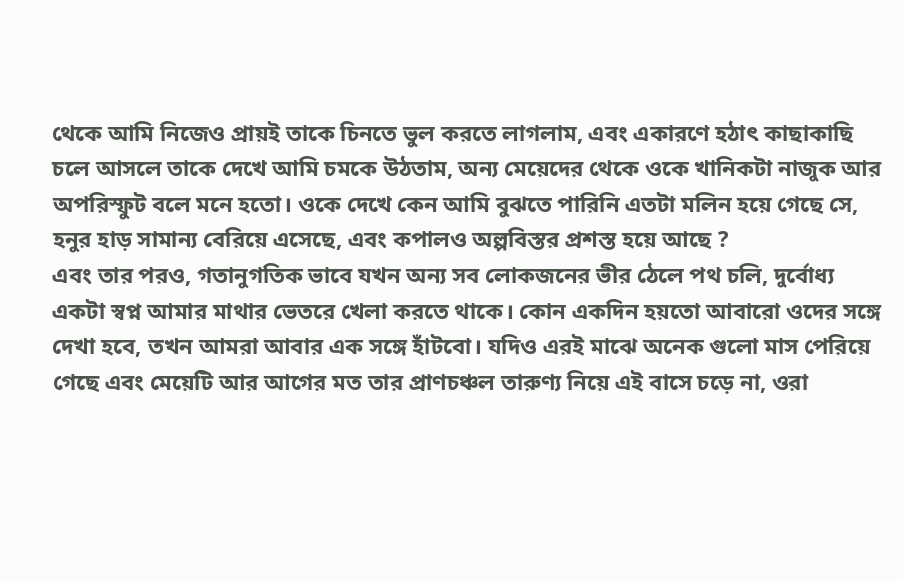থেকে আমি নিজেও প্রায়ই তাকে চিনতে ভুল করতে লাগলাম, এবং একারণে হঠাৎ কাছাকাছি চলে আসলে তাকে দেখে আমি চমকে উঠতাম, অন্য মেয়েদের থেকে ওকে খানিকটা নাজুক আর অপরিস্ফুট বলে মনে হতো। ওকে দেখে কেন আমি বুঝতে পারিনি এতটা মলিন হয়ে গেছে সে, হনুর হাড় সামান্য বেরিয়ে এসেছে, এবং কপালও অল্পবিস্তর প্রশস্ত হয়ে আছে ?
এবং তার পরও, গতানুগতিক ভাবে যখন অন্য সব লোকজনের ভীর ঠেলে পথ চলি, দুর্বোধ্য একটা স্বপ্ন আমার মাথার ভেতরে খেলা করতে থাকে। কোন একদিন হয়তো আবারো ওদের সঙ্গে দেখা হবে, তখন আমরা আবার এক সঙ্গে হাঁটবো। যদিও এরই মাঝে অনেক গুলো মাস পেরিয়ে গেছে এবং মেয়েটি আর আগের মত তার প্রাণচঞ্চল তারুণ্য নিয়ে এই বাসে চড়ে না, ওরা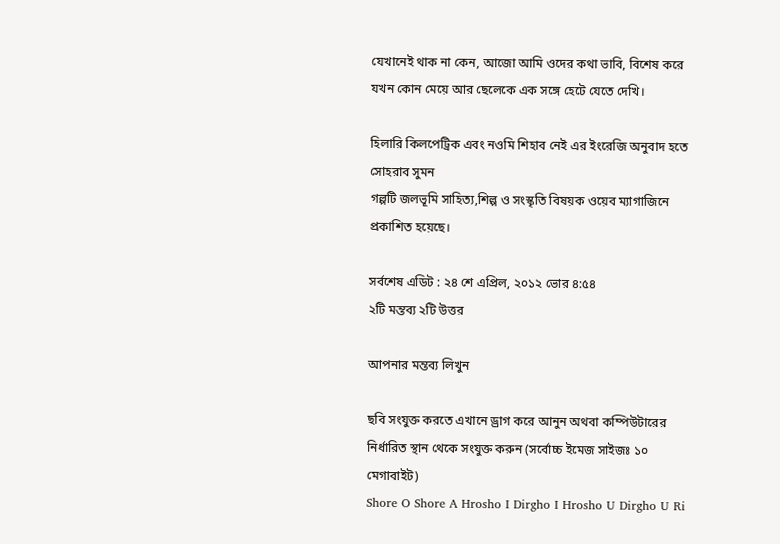যেখানেই থাক না কেন, আজো আমি ওদের কথা ভাবি, বিশেষ করে যখন কোন মেয়ে আর ছেলেকে এক সঙ্গে হেটে যেতে দেখি।

হিলারি কিলপেট্রিক এবং নওমি শিহাব নেই এর ইংরেজি অনুবাদ হতে
সোহরাব সুমন
গল্পটি জলভূমি সাহিত্য,শিল্প ও সংস্কৃতি বিষয়ক ওয়েব ম্যাগাজিনে প্রকাশিত হয়েছে।

সর্বশেষ এডিট : ২৪ শে এপ্রিল, ২০১২ ভোর ৪:৫৪
২টি মন্তব্য ২টি উত্তর

আপনার মন্তব্য লিখুন

ছবি সংযুক্ত করতে এখানে ড্রাগ করে আনুন অথবা কম্পিউটারের নির্ধারিত স্থান থেকে সংযুক্ত করুন (সর্বোচ্চ ইমেজ সাইজঃ ১০ মেগাবাইট)
Shore O Shore A Hrosho I Dirgho I Hrosho U Dirgho U Ri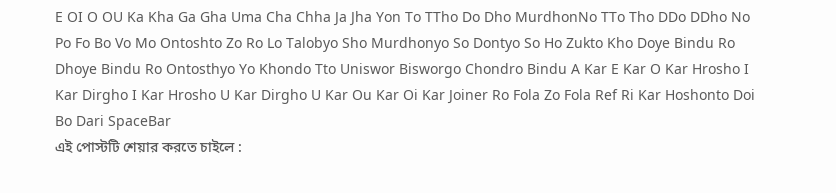E OI O OU Ka Kha Ga Gha Uma Cha Chha Ja Jha Yon To TTho Do Dho MurdhonNo TTo Tho DDo DDho No Po Fo Bo Vo Mo Ontoshto Zo Ro Lo Talobyo Sho Murdhonyo So Dontyo So Ho Zukto Kho Doye Bindu Ro Dhoye Bindu Ro Ontosthyo Yo Khondo Tto Uniswor Bisworgo Chondro Bindu A Kar E Kar O Kar Hrosho I Kar Dirgho I Kar Hrosho U Kar Dirgho U Kar Ou Kar Oi Kar Joiner Ro Fola Zo Fola Ref Ri Kar Hoshonto Doi Bo Dari SpaceBar
এই পোস্টটি শেয়ার করতে চাইলে :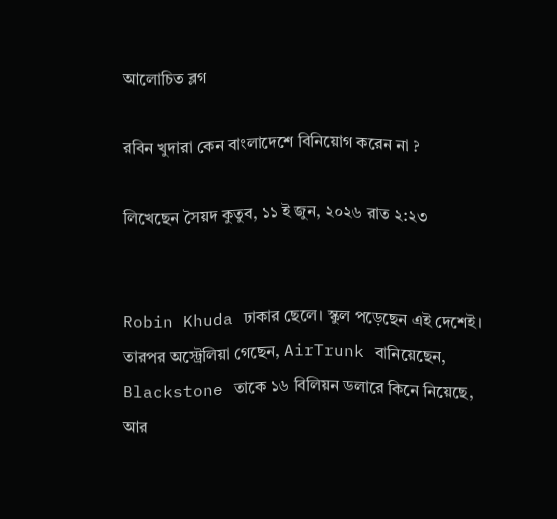আলোচিত ব্লগ

রবিন খুদারা কেন বাংলাদেশে বিনিয়োগ করেন না ?

লিখেছেন সৈয়দ কুতুব, ১১ ই জুন, ২০২৬ রাত ২:২৩


Robin Khuda ঢাকার ছেলে। স্কুল পড়েছেন এই দেশেই। তারপর অস্ট্রেলিয়া গেছেন, AirTrunk বানিয়েছেন, Blackstone তাকে ১৬ বিলিয়ন ডলারে কিনে নিয়েছে, আর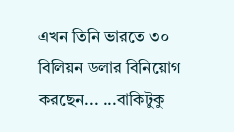এখন তিনি ভারতে ৩০ বিলিয়ন ডলার বিনিয়োগ করছেন... ...বাকিটুকু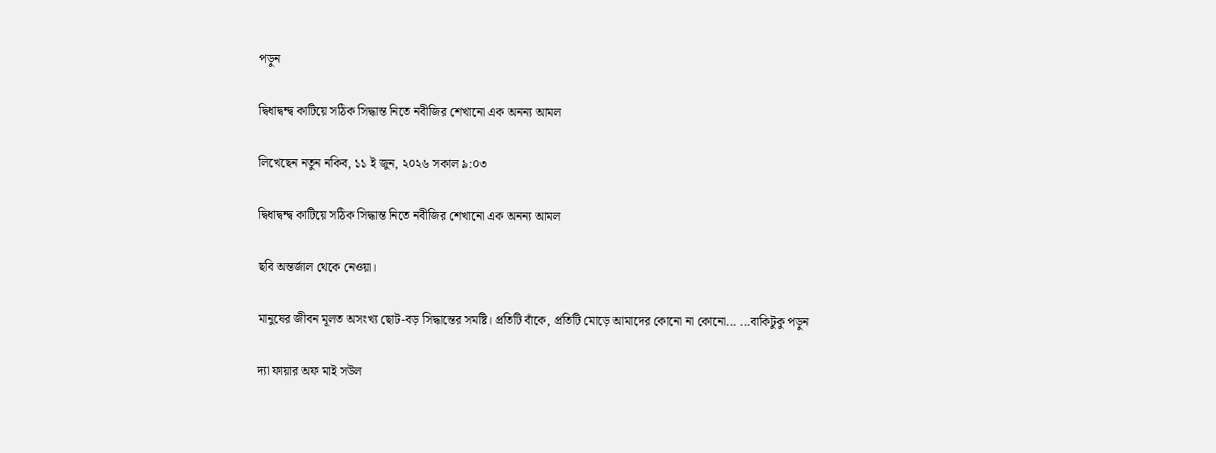পড়ুন

দ্বিধাদ্বন্দ্ব কাটিয়ে সঠিক সিদ্ধান্ত নিতে নবীজির শেখানো এক অনন্য আমল

লিখেছেন নতুন নকিব, ১১ ই জুন, ২০২৬ সকাল ৯:০৩

দ্বিধাদ্বন্দ্ব কাটিয়ে সঠিক সিদ্ধান্ত নিতে নবীজির শেখানো এক অনন্য আমল

ছবি অন্তর্জাল থেকে নেওয়া।

মানুষের জীবন মূলত অসংখ্য ছোট-বড় সিদ্ধান্তের সমষ্টি। প্রতিটি বাঁকে, প্রতিটি মোড়ে আমাদের কোনো না কোনো... ...বাকিটুকু পড়ুন

দ্যা ফায়ার অফ মাই সউল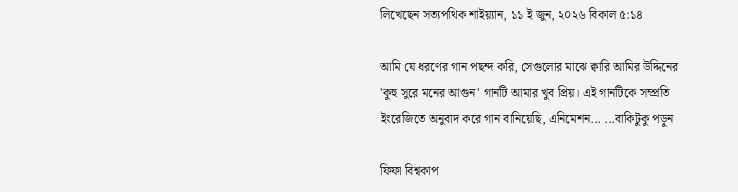লিখেছেন সত্যপথিক শাইয়্যান, ১১ ই জুন, ২০২৬ বিকাল ৫:১৪

আমি যে ধরণের গান পছন্দ করি, সেগুলোর মাঝে ক্বারি আমির উদ্দিনের 'কুহু সুরে মনের আগুন' গানটি আমার খুব প্রিয়। এই গানটিকে সম্প্রতি ইংরেজিতে অনুবাদ করে গান বানিয়েছি, এনিমেশন... ...বাকিটুকু পড়ুন

ফিফা বিশ্বকাপ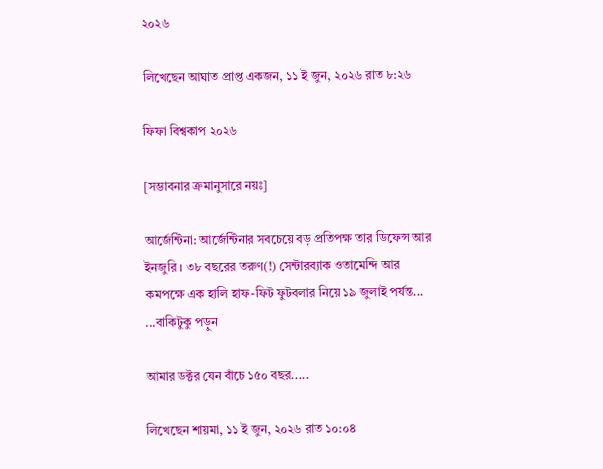২০২৬

লিখেছেন আঘাত প্রাপ্ত একজন, ১১ ই জুন, ২০২৬ রাত ৮:২৬

ফিফা বিশ্বকাপ ২০২৬

[সম্ভাবনার ক্রমানুসারে নয়ঃ]

আর্জেন্টিনা: আর্জেন্টিনার সবচেয়ে বড় প্রতিপক্ষ তার ডিফেন্স আর ইনজুরি । ৩৮ বছরের তরুণ(!) সেন্টারব্যাক ওতামেন্দি আর কমপক্ষে এক হালি হাফ-ফিট ফুটবলার নিয়ে ১৯ জুলাই পর্যন্ত... ...বাকিটুকু পড়ুন

আমার ডক্টর যেন বাঁচে ১৫০ বছর.....

লিখেছেন শায়মা, ১১ ই জুন, ২০২৬ রাত ১০:০৪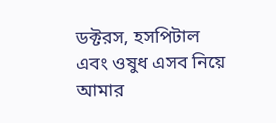ডক্টরস, হসপিটাল এবং ওষুধ এসব নিয়ে আমার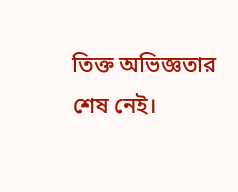তিক্ত অভিজ্ঞতার শেষ নেই।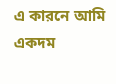এ কারনে আমি একদম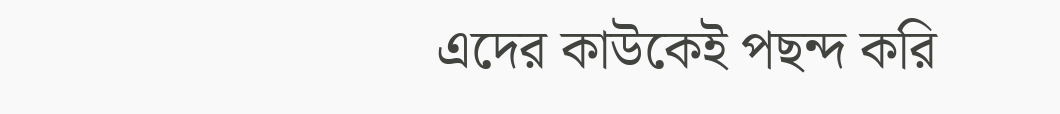এদের কাউকেই পছন্দ করি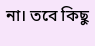না। তবে কিছু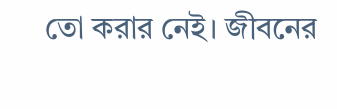তো করার নেই। জীবনের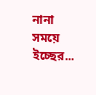নানা সময়ে ইচ্ছের...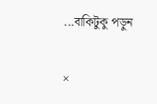...বাকিটুকু পড়ুন

×